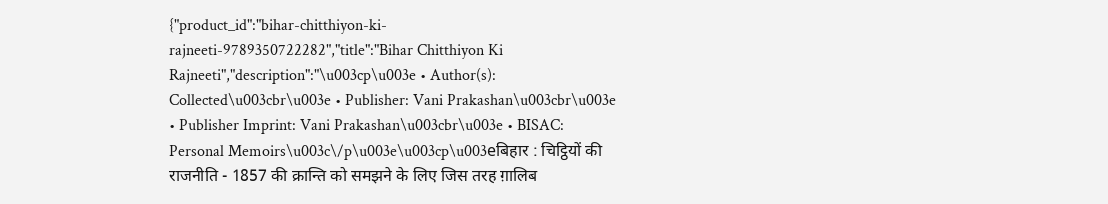{"product_id":"bihar-chitthiyon-ki-rajneeti-9789350722282","title":"Bihar Chitthiyon Ki Rajneeti","description":"\u003cp\u003e • Author(s): Collected\u003cbr\u003e • Publisher: Vani Prakashan\u003cbr\u003e • Publisher Imprint: Vani Prakashan\u003cbr\u003e • BISAC: Personal Memoirs\u003c\/p\u003e\u003cp\u003eबिहार : चिट्ठियों की राजनीति - 1857 की क्रान्ति को समझने के लिए जिस तरह ग़ालिब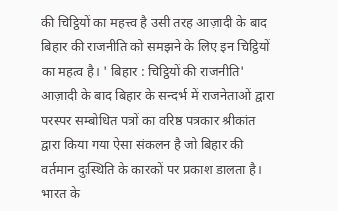की चिट्ठियों का महत्त्व है उसी तरह आज़ादी के बाद बिहार की राजनीति को समझने के लिए इन चिट्ठियों का महत्व है। ' बिहार : चिट्ठियों की राजनीति' आज़ादी के बाद बिहार के सन्दर्भ में राजनेताओं द्वारा परस्पर सम्बोधित पत्रों का वरिष्ठ पत्रकार श्रीकांत द्वारा किया गया ऐसा संकलन है जो बिहार की वर्तमान दुःस्थिति के कारकों पर प्रकाश डालता है। भारत के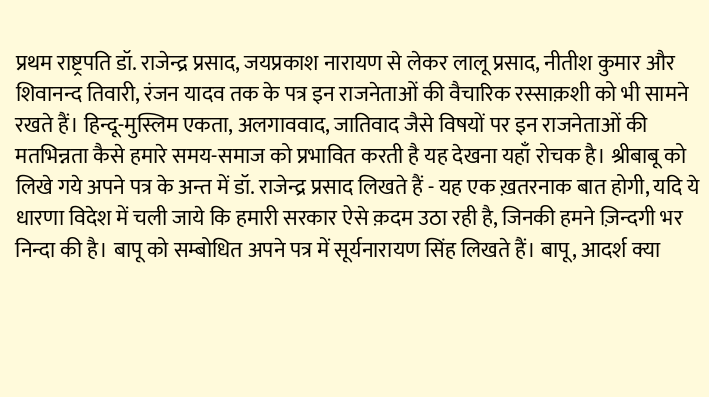प्रथम राष्ट्रपति डॉ. राजेन्द्र प्रसाद, जयप्रकाश नारायण से लेकर लालू प्रसाद, नीतीश कुमार और शिवानन्द तिवारी, रंजन यादव तक के पत्र इन राजनेताओं की वैचारिक रस्साक़शी को भी सामने रखते हैं। हिन्दू-मुस्लिम एकता, अलगाववाद, जातिवाद जैसे विषयों पर इन राजनेताओं की मतभिन्नता कैसे हमारे समय-समाज को प्रभावित करती है यह देखना यहाँ रोचक है। श्रीबाबू को लिखे गये अपने पत्र के अन्त में डॉ. राजेन्द्र प्रसाद लिखते हैं - यह एक ख़तरनाक बात होगी, यदि ये धारणा विदेश में चली जाये कि हमारी सरकार ऐसे क़दम उठा रही है, जिनकी हमने ज़िन्दगी भर निन्दा की है। बापू को सम्बोधित अपने पत्र में सूर्यनारायण सिंह लिखते हैं। बापू, आदर्श क्या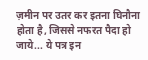ज़मीन पर उतर कर इतना घिनौना होता है, जिससे नफरत पैदा हो जाये... ये पत्र इन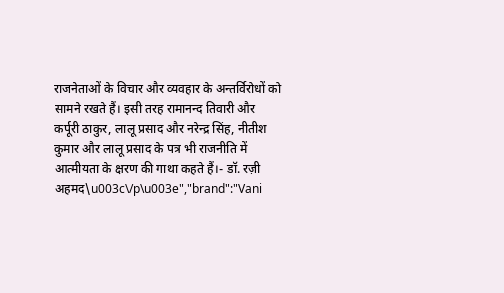राजनेताओं के विचार और व्यवहार के अन्तर्विरोधों को सामने रखते हैं। इसी तरह रामानन्द तिवारी और कर्पूरी ठाकुर, लालू प्रसाद और नरेन्द्र सिंह, नीतीश कुमार और लालू प्रसाद के पत्र भी राजनीति में आत्मीयता के क्षरण की गाथा कहते हैं।- डॉ. रज़ी अहमद\u003c\/p\u003e","brand":"Vani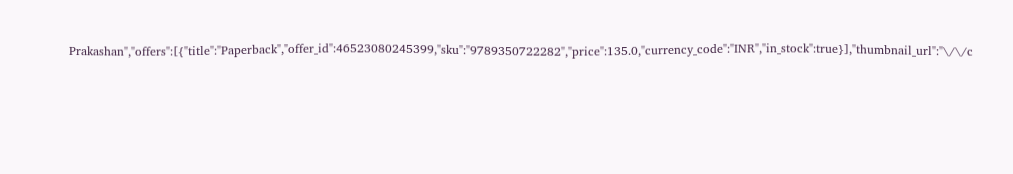Prakashan","offers":[{"title":"Paperback","offer_id":46523080245399,"sku":"9789350722282","price":135.0,"currency_code":"INR","in_stock":true}],"thumbnail_url":"\/\/c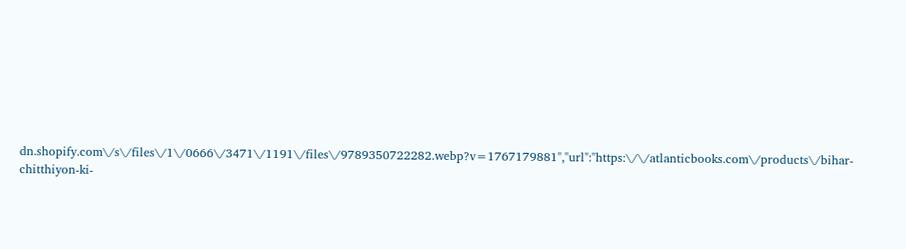dn.shopify.com\/s\/files\/1\/0666\/3471\/1191\/files\/9789350722282.webp?v=1767179881","url":"https:\/\/atlanticbooks.com\/products\/bihar-chitthiyon-ki-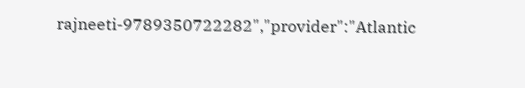rajneeti-9789350722282","provider":"Atlantic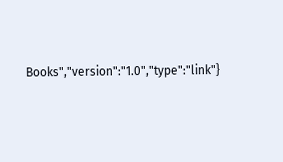Books","version":"1.0","type":"link"}